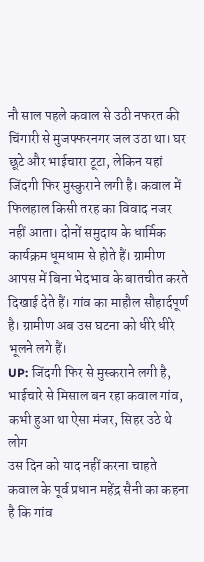नौ साल पहले कवाल से उठी नफरत की चिंगारी से मुजफ्फरनगर जल उठा था। घर छूटे और भाईचारा टूटा, लेकिन यहां जिंदगी फिर मुस्कुराने लगी है। कवाल में फिलहाल किसी तरह का विवाद नजर नहीं आता। दोनों समुदाय के धार्मिक कार्यक्रम धूमधाम से होते हैं। ग्रामीण आपस में बिना भेदभाव के बातचीत करते दिखाई देते हैं। गांव का माहौल सौहार्दपूर्ण है। ग्रामीण अब उस घटना को धीरे धीरे भूलने लगे हैं।
UP: जिंदगी फिर से मुस्कराने लगी है, भाईचारे से मिसाल बन रहा कवाल गांव, कभी हुआ था ऐसा मंजर, सिहर उठे थे लोग
उस दिन को याद नहीं करना चाहते
कवाल के पूर्व प्रधान महेंद्र सैनी का कहना है कि गांव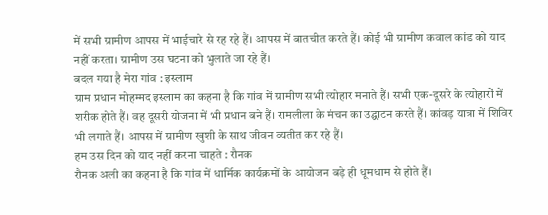में सभी ग्रामीण आपस में भाईचारे से रह रहे हैं। आपस में बातचीत करते हैं। कोई भी ग्रामीण कवाल कांड को याद नहीं करता। ग्रामीण उस घटना को भुलाते जा रहे हैं।
बदल गया है मेरा गांव : इस्लाम
ग्राम प्रधान मोहम्मद इस्लाम का कहना है कि गांव में ग्रामीण सभी त्योहार मनाते हैं। सभी एक-दूसरे के त्योहारों में शरीक होते हैं। वह दूसरी योजना में भी प्रधान बने हैं। रामलीला के मंचन का उद्घाटन करते हैं। कांवड़ यात्रा में शिविर भी लगाते हैं। आपस में ग्रामीण खुशी के साथ जीवन व्यतीत कर रहे हैं।
हम उस दिन को याद नहीं करना चाहते : रौनक
रौनक अली का कहना है कि गांव में धार्मिक कार्यक्रमों के आयोजन बड़े ही धूमधाम से होते हैं।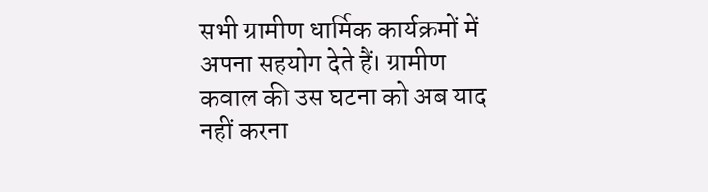सभी ग्रामीण धार्मिक कार्यक्रमों में अपना सहयोग देते हैं। ग्रामीण कवाल की उस घटना को अब याद नहीं करना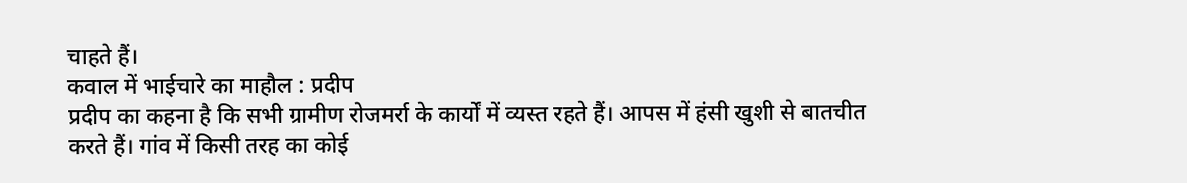चाहते हैं।
कवाल में भाईचारे का माहौल : प्रदीप
प्रदीप का कहना है कि सभी ग्रामीण रोजमर्रा के कार्यों में व्यस्त रहते हैं। आपस में हंसी खुशी से बातचीत करते हैं। गांव में किसी तरह का कोई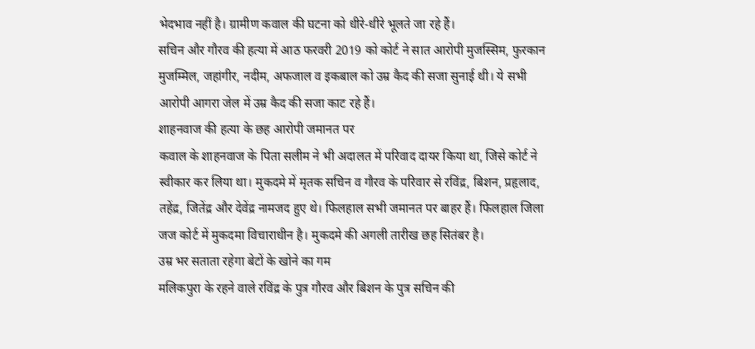भेदभाव नहीं है। ग्रामीण कवाल की घटना को धीरे-धीरे भूलते जा रहे हैं।
सचिन और गौरव की हत्या में आठ फरवरी 2019 को कोर्ट ने सात आरोपी मुजस्सिम, फुरकान मुजम्मिल, जहांगीर, नदीम, अफजाल व इकबाल को उम्र कैद की सजा सुनाई थी। ये सभी आरोपी आगरा जेल में उम्र कैद की सजा काट रहे हैं।
शाहनवाज की हत्या के छह आरोपी जमानत पर
कवाल के शाहनवाज के पिता सलीम ने भी अदालत में परिवाद दायर किया था, जिसे कोर्ट ने स्वीकार कर लिया था। मुकदमे में मृतक सचिन व गौरव के परिवार से रविंद्र, बिशन, प्रहृलाद, तहेंद्र, जितेंद्र और देवेंद्र नामजद हुए थे। फिलहाल सभी जमानत पर बाहर हैं। फिलहाल जिला जज कोर्ट में मुकदमा विचाराधीन है। मुकदमे की अगली तारीख छह सितंबर है।
उम्र भर सताता रहेगा बेटों के खोने का गम
मलिकपुरा के रहने वाले रविंद्र के पुत्र गौरव और बिशन के पुत्र सचिन की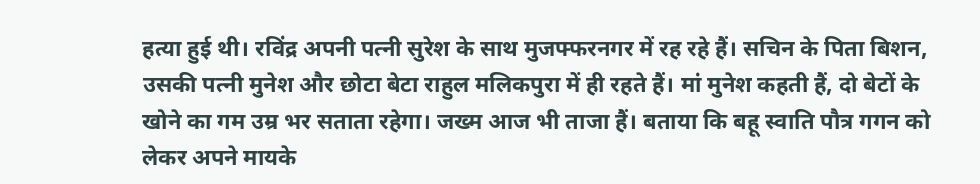हत्या हुई थी। रविंद्र अपनी पत्नी सुरेश के साथ मुजफ्फरनगर में रह रहे हैं। सचिन के पिता बिशन, उसकी पत्नी मुनेश और छोटा बेटा राहुल मलिकपुरा में ही रहते हैं। मां मुनेश कहती हैं, दो बेटों के खोने का गम उम्र भर सताता रहेगा। जख्म आज भी ताजा हैं। बताया कि बहू स्वाति पौत्र गगन को लेकर अपने मायके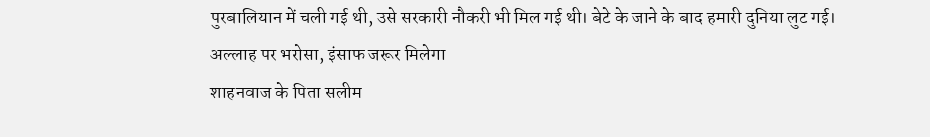पुरबालियान में चली गई थी, उसे सरकारी नौकरी भी मिल गई थी। बेटे के जाने के बाद हमारी दुनिया लुट गई।
अल्लाह पर भरोसा, इंसाफ जरूर मिलेगा
शाहनवाज के पिता सलीम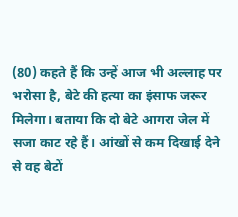(80) कहते हैं कि उन्हें आज भी अल्लाह पर भरोसा है, बेटे की हत्या का इंसाफ जरूर मिलेगा। बताया कि दो बेटे आगरा जेल में सजा काट रहे हैं। आंखों से कम दिखाई देने से वह बेटों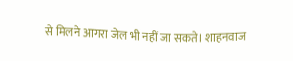से मिलने आगरा जेल भी नहीं जा सकते। शाहनवाज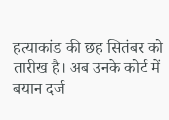हत्याकांड की छह सितंबर को तारीख है। अब उनके कोर्ट में बयान दर्ज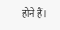होने हैं।